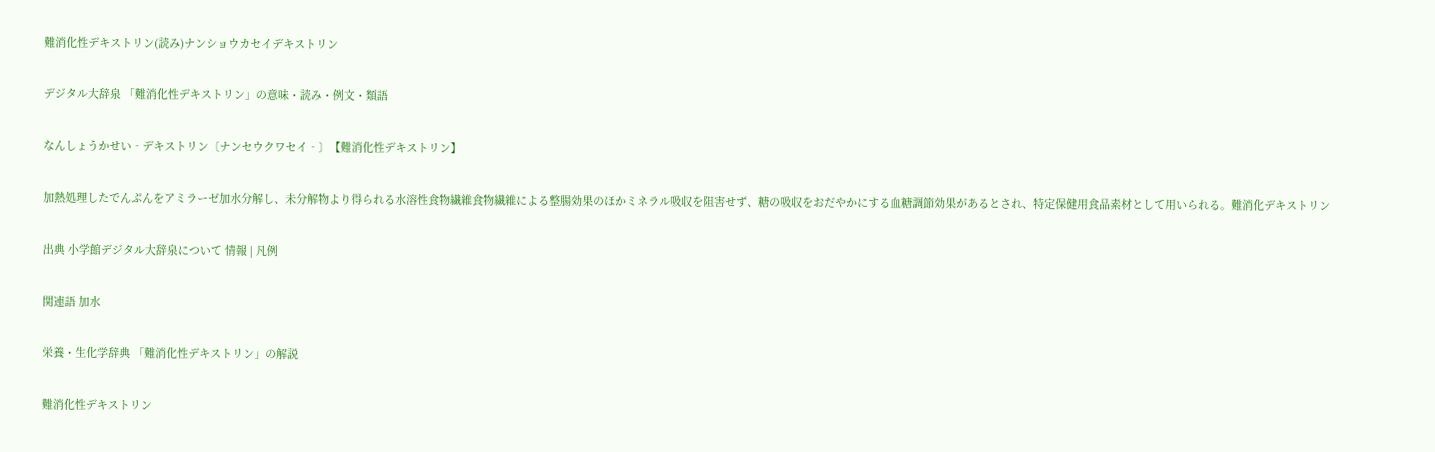難消化性デキストリン(読み)ナンショウカセイデキストリン

デジタル大辞泉 「難消化性デキストリン」の意味・読み・例文・類語

なんしょうかせい‐デキストリン〔ナンセウクワセイ‐〕【難消化性デキストリン】

加熱処理したでんぷんをアミラーゼ加水分解し、未分解物より得られる水溶性食物繊維食物繊維による整腸効果のほかミネラル吸収を阻害せず、糖の吸収をおだやかにする血糖調節効果があるとされ、特定保健用食品素材として用いられる。難消化デキストリン

出典 小学館デジタル大辞泉について 情報 | 凡例

関連語 加水

栄養・生化学辞典 「難消化性デキストリン」の解説

難消化性デキストリン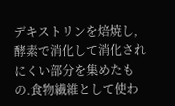デキストリンを焙焼し,酵素で消化して消化されにくい部分を集めたもの.食物繊維として使わ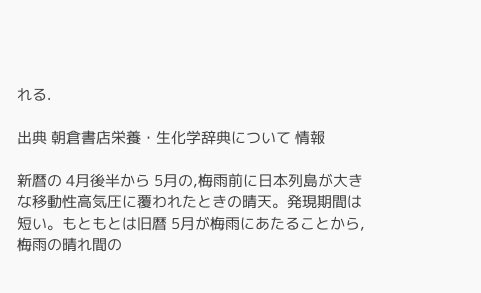れる.

出典 朝倉書店栄養・生化学辞典について 情報

新暦の 4月後半から 5月の,梅雨前に日本列島が大きな移動性高気圧に覆われたときの晴天。発現期間は短い。もともとは旧暦 5月が梅雨にあたることから,梅雨の晴れ間の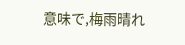意味で,梅雨晴れ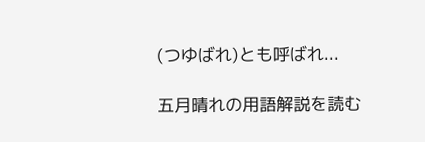(つゆばれ)とも呼ばれ...

五月晴れの用語解説を読む